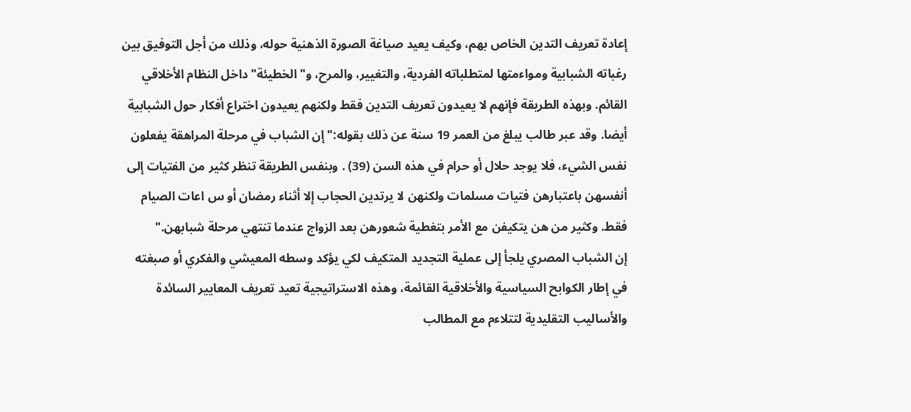إعادة تعريف التدين الخاص بهم، وكيف يعيد صياغة الصورة الذهنية حوله، وذلك من أجل التوفيق بين رغباته الشبابية ومواءمتها لمتطلباته الفردية، والتغيير، والمرح، و"الخطيئة"داخل النظام الأخلاقي القائم. وبهذه الطريقة فإنهم لا يعيدون تعريف التدين فقط ولكنهم يعيدون اختراع أفكار حول الشبابية أيضا. وقد عبر طالب يبلغ من العمر 19 سنة عن ذلك بقوله:"إن الشباب في مرحلة المراهقة يفعلون نفس الشيء، فلا يوجد حلال أو حرام في هذه السن (39) . وبنفس الطريقة تنظر كثير من الفتيات إلى أنفسهن باعتبارهن فتيات مسلمات ولكنهن لا يرتدين الحجاب إلا أثناء رمضان أو س اعات الصيام فقط. وكثير من هن يتكيفن مع الأمر بتغطية شعورهن بعد الزواج عندما تنتهي مرحلة شبابهن."
إن الشباب المصري يلجأ إلى عملية التجديد المتكيف لكي يؤكد وسطه المعيشي والفكري أو صبغته في إطار الكوابح السياسية والأخلاقية القائمة، وهذه الاستراتيجية تعيد تعريف المعايير السائدة والأساليب التقليدية لتتلاءم مع المطالب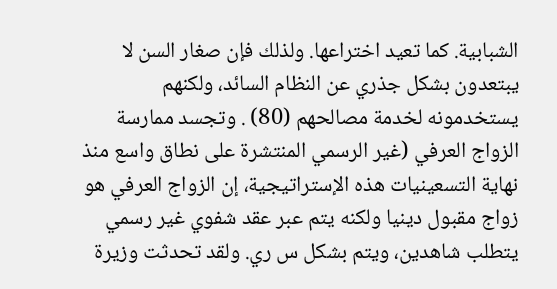الشبابية. كما تعيد اختراعها. ولذلك فإن صغار السن لا يبتعدون بشكل جذري عن النظام السائد، ولكنهم يستخدمونه لخدمة مصالحهم (80) . وتجسد ممارسة الزواج العرفي (غير الرسمي المنتشرة على نطاق واسع منذ نهاية التسعينيات هذه الإستراتيجية، إن الزواج العرفي هو زواج مقبول دينيا ولكنه يتم عبر عقد شفوي غير رسمي يتطلب شاهدين، ويتم بشكل س ري. ولقد تحدثت وزيرة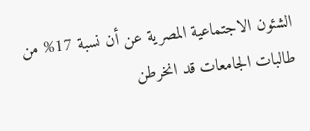الشئون الاجتماعية المصرية عن أن نسبة 17% من طالبات الجامعات قد انخرطن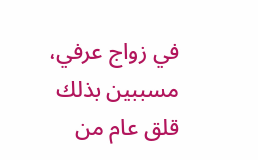في زواج عرفي، مسببين بذلك قلق عام من